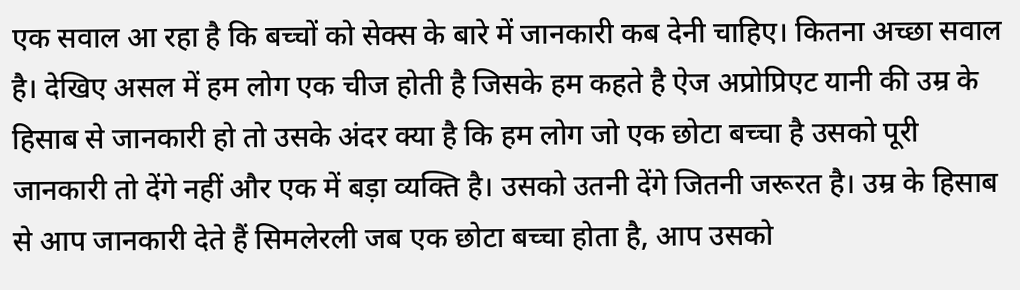एक सवाल आ रहा है कि बच्चों को सेक्स के बारे में जानकारी कब देनी चाहिए। कितना अच्छा सवाल है। देखिए असल में हम लोग एक चीज होती है जिसके हम कहते है ऐज अप्रोप्रिएट यानी की उम्र के हिसाब से जानकारी हो तो उसके अंदर क्या है कि हम लोग जो एक छोटा बच्चा है उसको पूरी जानकारी तो देंगे नहीं और एक में बड़ा व्यक्ति है। उसको उतनी देंगे जितनी जरूरत है। उम्र के हिसाब से आप जानकारी देते हैं सिमलेरली जब एक छोटा बच्चा होता है, आप उसको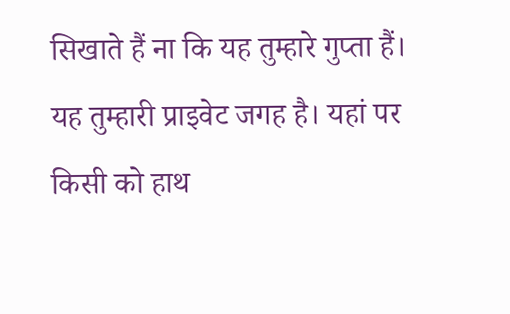सिखाते हैं ना कि यह तुम्हारे गुप्ता हैं। यह तुम्हारी प्राइवेट जगह है। यहां पर किसी को हाथ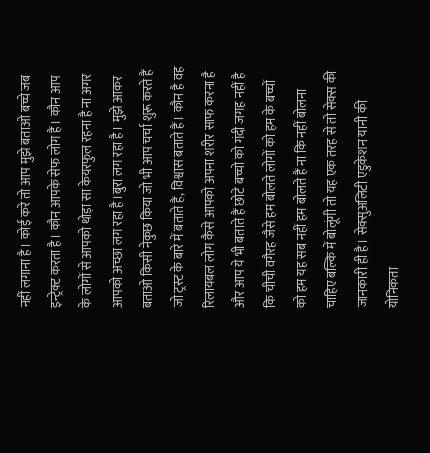नहीं लगाना है। कोई करे तो आप मुझे बताओ बच्चे जब इन्ट्रेक्ट करता है। कौन आपके सेफ लोग हैं। कौन आप के लोगों से आपको थोड़ा सा केयरफुल रहना है ना अगर आपको अच्छा लग रहा है।बुरा लग रहा है। मुझे आकर बताओ किसी नेकुछ किया जो भी आप चर्चा शुरू करते हैं जो ट्रस्ट के बारे में बताते हैं, विश्वास बताते हैं। कौन है वह रिलायबल लोग कैसे आपको अपना शरीर साफ करना है और आप ये भी बताते हैं छोटे बच्चो को गंदी जगह नहीं है कि चीची वगैरह जैसे हम बोलते लोगों को हम के बच्चों को हम यह सब नहीं हम बोलते हैं ना कि नहीं बोलना चाहिए बल्कि में बोलूंगी तो यह एक तरह से तो सेक्स की जानकारी ही है। सेक्सुअलिटी एडुकेशन यानी की योनिकता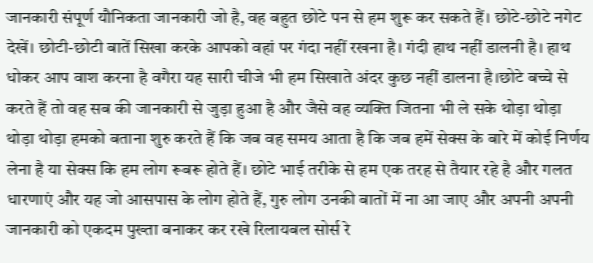जानकारी संपूर्ण यौनिकता जानकारी जो है, वह बहुत छोटे पन से हम शुरू कर सकते हैं। छोटे-छोटे नगेट देखें। छोटी-छोटी बातें सिखा करके आपको वहां पर गंदा नहीं रखना है। गंदी हाथ नहीं डालनी है। हाथ धोकर आप वाश करना है वगैरा यह सारी चीजे भी हम सिखाते अंदर कुछ नहीं डालना है।छोटे बच्चे से करते हैं तो वह सब की जानकारी से जुड़ा हुआ है और जैसे वह व्यक्ति जितना भी ले सके थोड़ा थोड़ा थोड़ा थोड़ा हमको बताना शुरु करते हैं कि जब वह समय आता है कि जब हमें सेक्स के बारे में कोई निर्णय लेना है या सेक्स कि हम लोग रूबरू होते हैं। छोटे भाई तरीके से हम एक तरह से तैयार रहे है और गलत धारणाएं और यह जो आसपास के लोग होते हैं, गुरु लोग उनकी बातों में ना आ जाए और अपनी अपनी जानकारी को एकदम पुख्ता बनाकर कर रखे रिलायबल सोर्स रे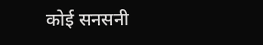कोई सनसनी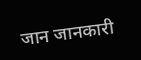जान जानकारी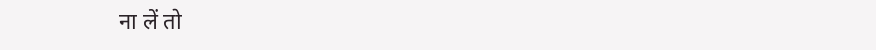ना लें तो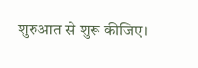शुरुआत से शुरू कीजिए।